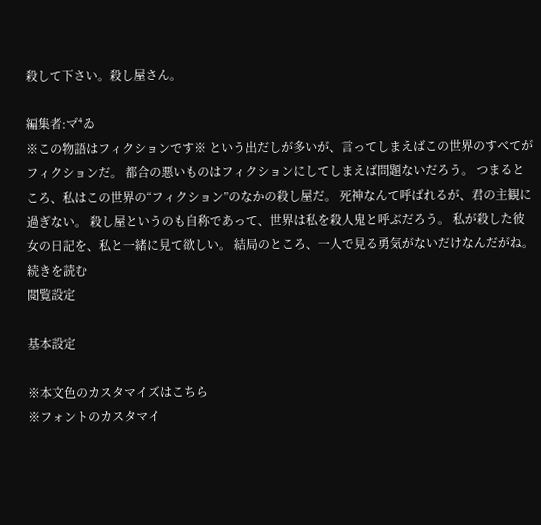殺して下さい。殺し屋さん。

編集者:マ゙⁴ゐ
※この物語はフィクションです※ という出だしが多いが、言ってしまえばこの世界のすべてがフィクションだ。 都合の悪いものはフィクションにしてしまえば問題ないだろう。 つまるところ、私はこの世界の“フィクション”のなかの殺し屋だ。 死神なんて呼ばれるが、君の主観に過ぎない。 殺し屋というのも自称であって、世界は私を殺人鬼と呼ぶだろう。 私が殺した彼女の日記を、私と一緒に見て欲しい。 結局のところ、一人で見る勇気がないだけなんだがね。
続きを読む
閲覧設定

基本設定

※本文色のカスタマイズはこちら
※フォントのカスタマイ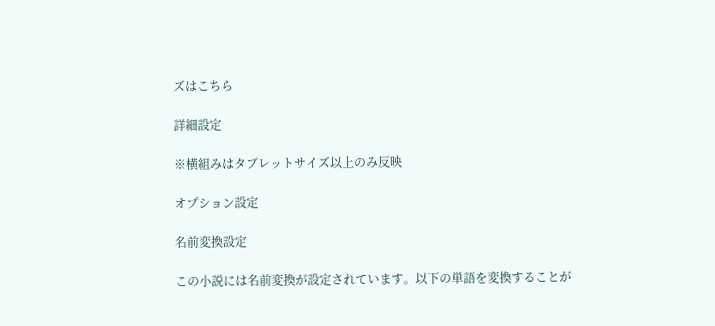ズはこちら

詳細設定

※横組みはタブレットサイズ以上のみ反映

オプション設定

名前変換設定

この小説には名前変換が設定されています。以下の単語を変換することが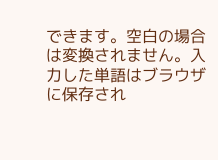できます。空白の場合は変換されません。入力した単語はブラウザに保存され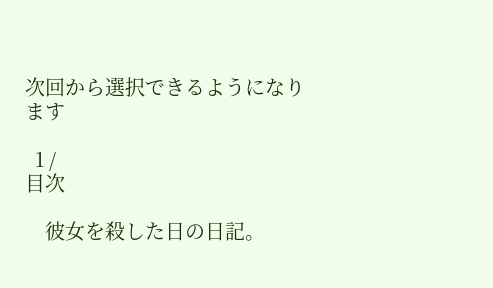次回から選択できるようになります

  1 /
目次

    彼女を殺した日の日記。